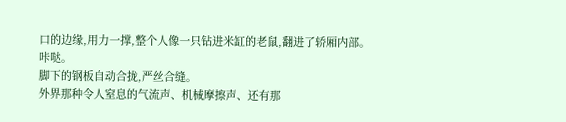口的边缘,用力一撑,整个人像一只钻进米缸的老鼠,翻进了轿厢内部。
咔哒。
脚下的钢板自动合拢,严丝合缝。
外界那种令人窒息的气流声、机械摩擦声、还有那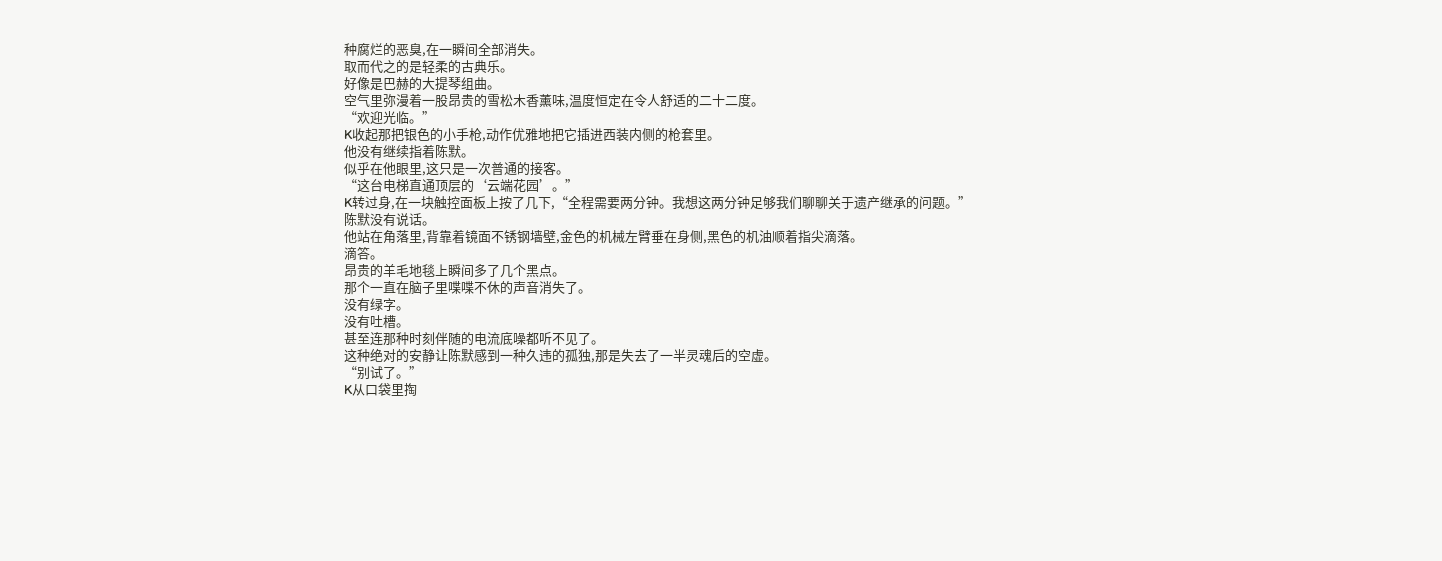种腐烂的恶臭,在一瞬间全部消失。
取而代之的是轻柔的古典乐。
好像是巴赫的大提琴组曲。
空气里弥漫着一股昂贵的雪松木香薰味,温度恒定在令人舒适的二十二度。
“欢迎光临。”
K收起那把银色的小手枪,动作优雅地把它插进西装内侧的枪套里。
他没有继续指着陈默。
似乎在他眼里,这只是一次普通的接客。
“这台电梯直通顶层的‘云端花园’。”
K转过身,在一块触控面板上按了几下,“全程需要两分钟。我想这两分钟足够我们聊聊关于遗产继承的问题。”
陈默没有说话。
他站在角落里,背靠着镜面不锈钢墙壁,金色的机械左臂垂在身侧,黑色的机油顺着指尖滴落。
滴答。
昂贵的羊毛地毯上瞬间多了几个黑点。
那个一直在脑子里喋喋不休的声音消失了。
没有绿字。
没有吐槽。
甚至连那种时刻伴随的电流底噪都听不见了。
这种绝对的安静让陈默感到一种久违的孤独,那是失去了一半灵魂后的空虚。
“别试了。”
K从口袋里掏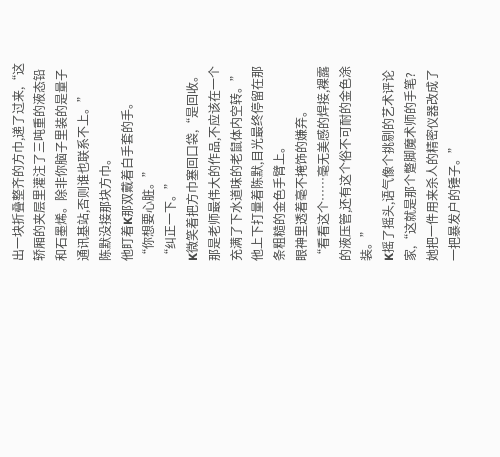出一块折叠整齐的方巾,递了过来,“这轿厢的夹层里灌注了三吨重的液态铅和石墨烯。除非你脑子里装的是量子通讯基站,否则谁也联系不上。”
陈默没接那块方巾。
他盯着K那双戴着白手套的手。
“你想要心脏。”
“纠正一下。”
K微笑着把方巾塞回口袋,“是回收。那是老师最伟大的作品,不应该在一个充满了下水道味的老鼠体内空转。”
他上下打量着陈默,目光最终停留在那条粗糙的金色手臂上。
眼神里透着毫不掩饰的嫌弃。
“看看这个……毫无美感的焊接,裸露的液压管,还有这个俗不可耐的金色涂装。”
K摇了摇头,语气像个挑剔的艺术评论家,“这就是那个蹩脚魔术师的手笔?她把一件用来杀人的精密仪器改成了一把暴发户的锤子。”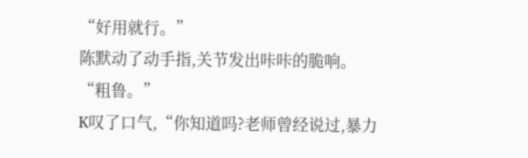“好用就行。”
陈默动了动手指,关节发出咔咔的脆响。
“粗鲁。”
K叹了口气,“你知道吗?老师曾经说过,暴力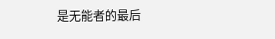是无能者的最后